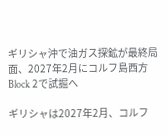ギリシャ沖で油ガス探鉱が最終局面、2027年2月にコルフ島西方Block 2で試掘へ

ギリシャは2027年2月、コルフ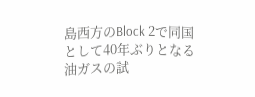島西方のBlock 2で同国として40年ぶりとなる油ガスの試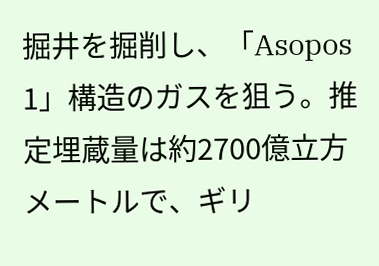掘井を掘削し、「Asopos 1」構造のガスを狙う。推定埋蔵量は約2700億立方メートルで、ギリ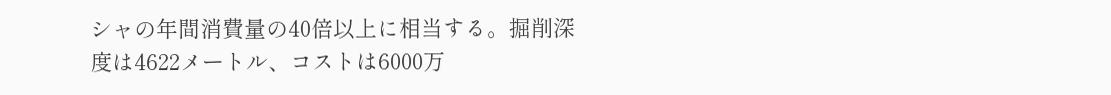シャの年間消費量の40倍以上に相当する。掘削深度は4622メートル、コストは6000万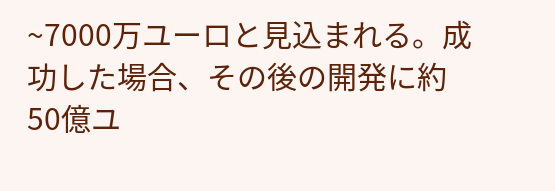~7000万ユーロと見込まれる。成功した場合、その後の開発に約50億ユ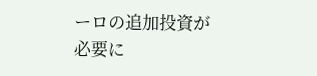ーロの追加投資が必要に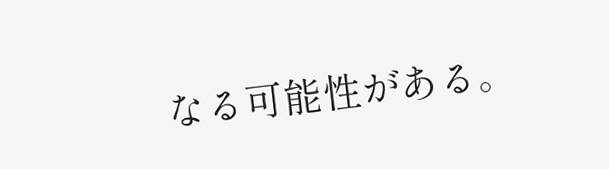なる可能性がある。